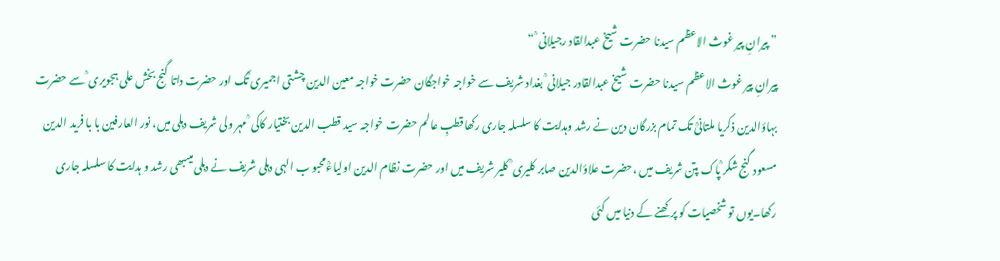” پیرانِ پیر غوث الاعظم سیدنا حضرت شیخ عبدالقاد رجیلانی ؒ “
پیرانِ پیر غوث الاعظم سیدنا حضرت شیخ عبدالقادر جیلانی ؒ بغداد شریف سے خواجہ خواجگان حضرت خواجہ معین الدین چشتی اجمیری ؒتک اور حضرت داتا گنج بخش علی ہجویری ؒ سے حضرت بہاؤالدین ذکریا ملتانیؒ تک تمام بزرگان دین نے رشد وہدایت کا سلسلہ جاری رکھاقطبِ عالم حضرت خواجہ سید قطب الدین بختیار کاکی ؒ مہر ولی شریف دہلی میں، نور العارفین با با فرید الدین مسعود گنج شکر ؒپاک پتن شریف میں ،حضرت علاؤالدین صابر کلیری ؒ کلیر شریف میں اور حضرت نظام الدین اولیاءؒمحبو ب الہی دہلی شریف نے دہلی میںبھی رشد و ہدایت کا سلسلہ جاری رکھا۔یوں تو شخصیات کو پرکھنے کے دنیا میں کئی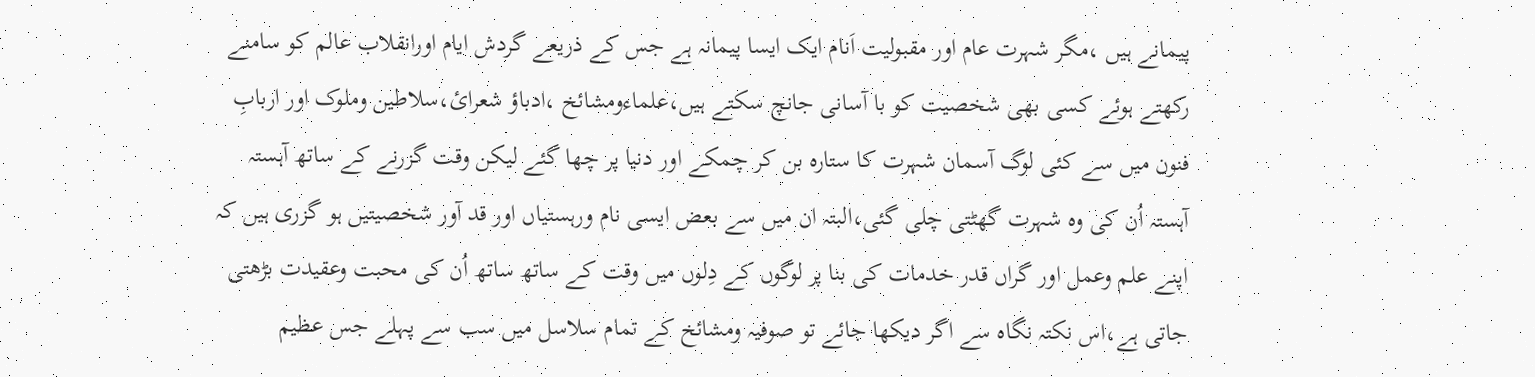پیمانے ہیں ،مگر شہرت عام اور مقبولیت اَنام ایک ایسا پیمانہ ہے جس کے ذریعے گردش ایام اورانقلاب عالم کو سامنے رکھتے ہوئے کسی بھی شخصیت کو با آسانی جانچ سکتے ہیں،علماءومشائخ ،ادباؤ شعرائ،سلاطین وملوک اور اربابِ فنون میں سے کئی لوگ آسمان شہرت کا ستارہ بن کر چمکے اور دنیا پر چھا گئے لیکن وقت گزرنے کے ساتھ آہستہ آہستہ اُن کی وہ شہرت گھٹتی چلی گئی،البتہ ان میں سے بعض ایسی نام ورہستیاں اور قد آور شخصیتیں ہو گزری ہیں کہ اپنے علم وعمل اور گراں قدر خدمات کی بنا پر لوگوں کے دِلوں میں وقت کے ساتھ ساتھ اُن کی محبت وعقیدت بڑھتی جاتی ہے،اس نکتہ نگاہ سے اگر دیکھا جائے تو صوفیہ ومشائخ کے تمام سلاسل میں سب سے پہلے جس عظیم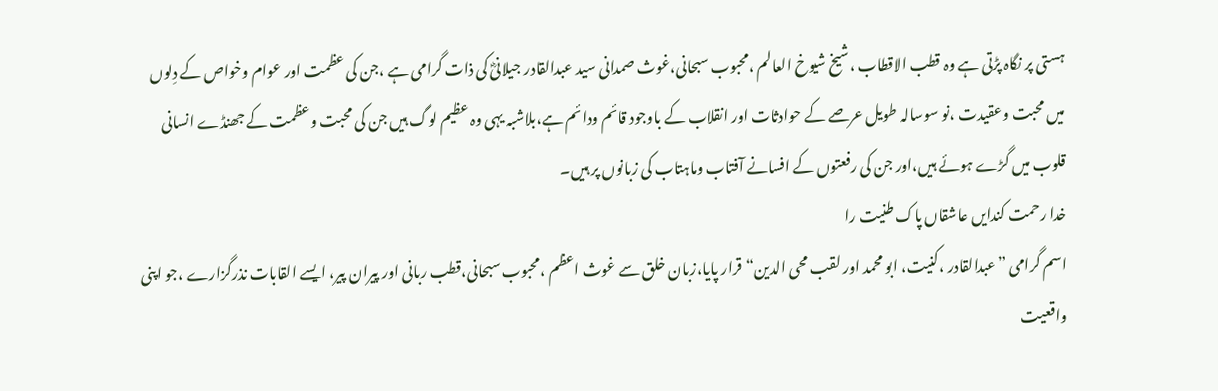ہستی پر نگاہ پڑتی ہے وہ قطب الاقطاب ،شیخ شیوخ العالم ،محبوب سبحانی،غوث صمدانی سید عبدالقادر جیلانیؓ کی ذات گرامی ہے ،جن کی عظمت اور عوام وخواص کے دِلوں میں محبت وعقیدت ،نو سوسالہ طویل عرصے کے حوادثات اور انقلاب کے باوجود قائم ودائم ہے،بلاشبہ یہی وہ عظیم لوگ ہیں جن کی محبت وعظمت کے جھنڈے انسانی قلوب میں گڑے ہوئے ہیں،اور جن کی رفعتوں کے افسانے آفتاب وماہتاب کی زبانوں پر ہیں۔
خدا رحمت کندایں عاشقاں پاک طنیت را
اسم گرامی ”عبدالقادر ،کنیت، ابو محمد اور لقب محی الدین“قرار پایا،زبان خلق سے غوث اعظم ،محبوب سبحانی،قطب ربانی اور پیران پیر، ایسے القابات نذرگزارے ،جو اپنی واقعیت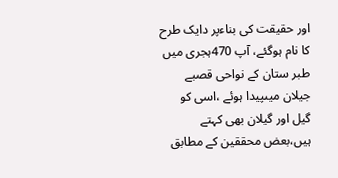اور حقیقت کی بناءپر دایک طرح کا نام ہوگئے، آپ 470ہجری میں طبر ستان کے نواحی قصبے جیلان میںپیدا ہوئے ،اسی کو گیل اور گیلان بھی کہتے ہیں،بعض محققین کے مطابق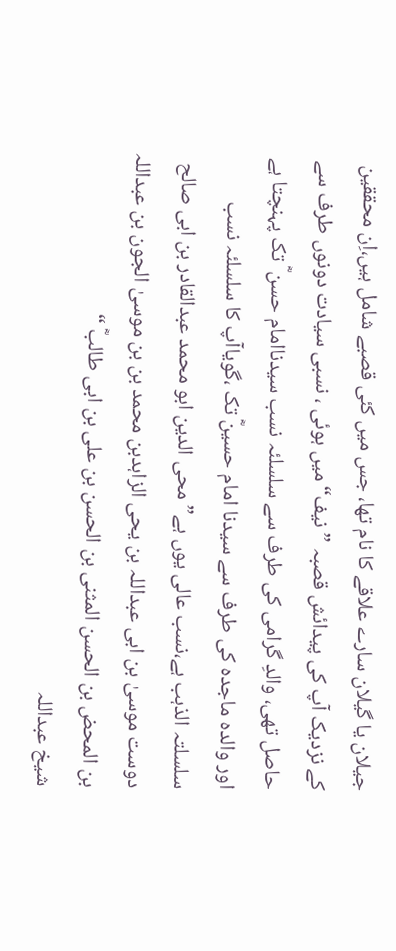جیلان یا گیلان سارے علاقے کا نام تھا، جس میں کئی قصبے شامل ہیں،اِن محققین کے نزدیک آپ کی پیدائش قصبہ ”نیف“میں ہوئی ، نسبی سیادت دونوں طرف سے حاصل تھی، والدِ گرامی کی طرف سے سلسلئہ نسب سیدناامام حسن ؓ تک پہنچتا ہے اور والدہ ماجدہ کی طرف سے سیدنا امام حسینؓ تک ،گویاآپ کا سلسلئہ نسب سلسلتہ الذہب ہے،نسب عالی یوں ہے”محی الدین ابو محمد عبدالقادر بن ابی صالح دوست موسیٰ بن ابی عبداللہ بن یحی الزاہدبن محمد بن بن موسیٰ الجون بن عبداللہ بن المحض بن الحسن المثنی بن الحسن بن علی بن ابی طالبؓ “
شیخ عبداللہ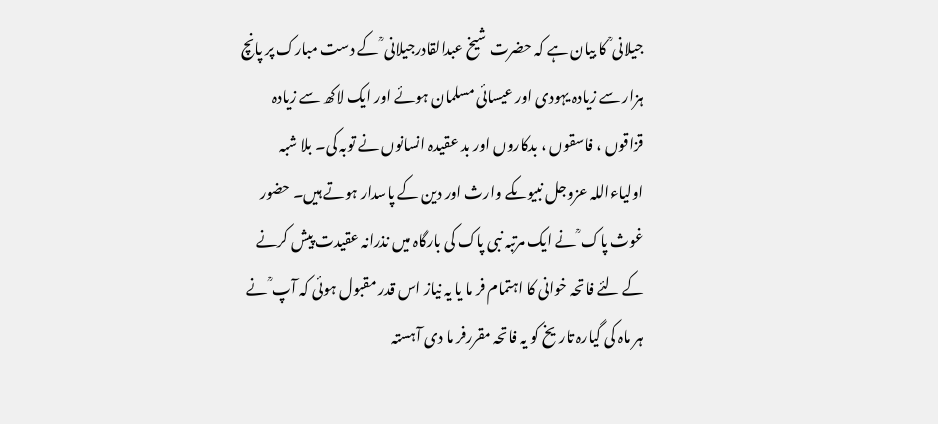جیلانی ؒ کا بیان ہے کہ حضرت شیخ عبدالقادرجیلانی ؒ کے دست مبارک پر پانچ ہزار سے زیادہ یہودی اور عیسائی مسلمان ہوئے اور ایک لاکھ سے زیادہ قزاقوں ، فاسقوں ، بدکاروں اور بد عقیدہ انسانوں نے توبہ کی۔ بلا شبہ اولیاءاللہ عزوجل نبیوںکے وارث اور دین کے پاسدار ہوتے ہیں۔ حضور غوث پاک ؒ نے ایک مرتبہ نبی پاک کی بارگاہ میں نذرانہ عقیدت پیش کرنے کے لئے فاتحہ خوانی کا اہتمام فر ما یا یہ نیاز اس قدر مقبول ہوئی کہ آپ ؒ نے ہر ماہ کی گیارہ تاریخ کو یہ فاتحہ مقررفر ما دی آہستہ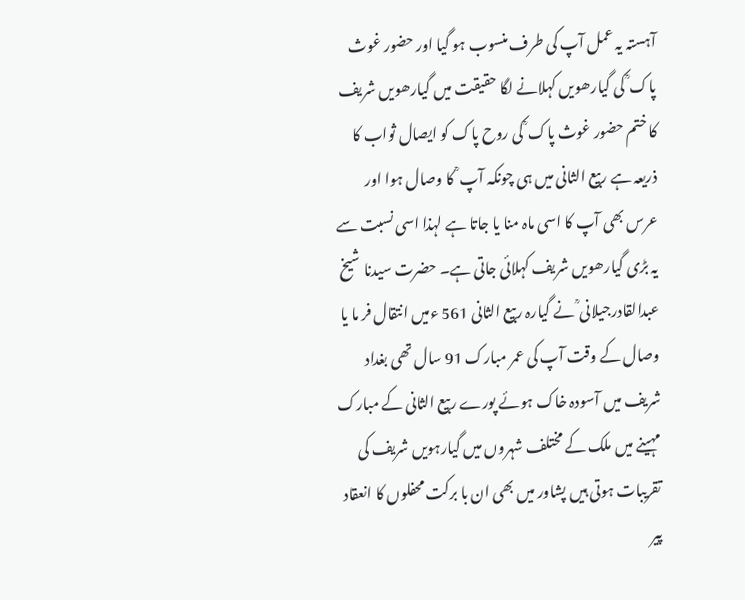آہستہ یہ عمل آپ کی طرف منسوب ہو گیا اور حضور غوث پاک ؒ کی گیارھویں کہلانے لگا حقیقت میں گیارھویں شریف کا ختم حضور غوث پاک ؒ کی روح پاک کو ایصال ثواب کا ذریعہ ہے ربیع الثانی میں ہی چونکہ آپ ؒ کا وصال ہوا اور عرس بھی آپ کا اسی ماہ منا یا جاتا ہے لہذا اسی نسبت سے یہ بڑی گیارھویں شریف کہلائی جاتی ہے۔ حضرت سیدنا شیخ عبدالقادرجیلانی ؒ نے گیارہ ربیع الثانی 561 ءمیں انتقال فر ما یا وصال کے وقت آپ کی عمر مبارک 91 سال تھی بغداد شریف میں آسودہ خاک ہوئے پورے ربیع الثانی کے مبارک مہینے میں ملک کے مختلف شہروں میں گیارہویں شریف کی تقریبات ہوتی ہیں پشاور میں بھی ان با برکت محفلوں کا انعقاد پیر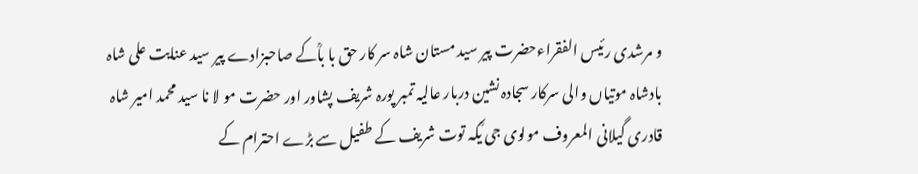و مرشدی رئیس الفقراءحضرت پیر سید مستان شاہ سر کار حق با باؒکے صاحبزادے پیر سید عنایت علی شاہ بادشاہ موتیاں والی سرکار سجادہ نشین دربار عالیہ تمبر پورہ شریف پشاور اور حضرت مو لا نا سید محمد امیر شاہ قادری گیلانی المعروف مولوی جی ؒیکہ توت شریف کے طفیل سے بڑے احترام کے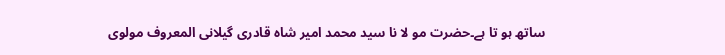ساتھ ہو تا ہے۔حضرت مو لا نا سید محمد امیر شاہ قادری گیلانی المعروف مولوی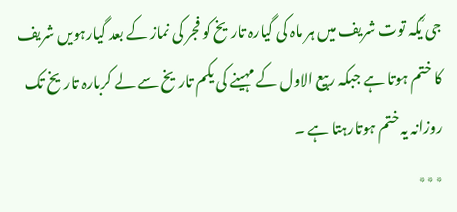جی ؒیکہ توت شریف میں ہر ماہ کی گیارہ تاریخ کو فجر کی نماز کے بعد گیارہویں شریف کا ختم ہوتا ہے جبکہ ربیع الاول کے مہینے کی یکم تاریخ سے لے کربارہ تاریخ تک روزانہ یہ ختم ہوتارہتا ہے ۔
٭٭٭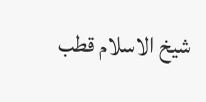شیخ الاسلام قطب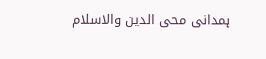ہمدانی محی الدین والاسلام